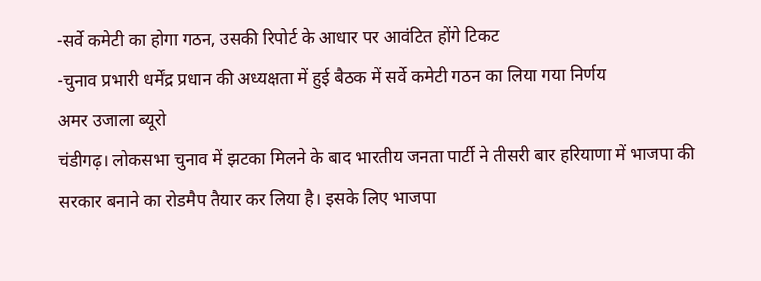-सर्वे कमेटी का होगा गठन, उसकी रिपोर्ट के आधार पर आवंटित होंगे टिकट
-चुनाव प्रभारी धर्मेंद्र प्रधान की अध्यक्षता में हुई बैठक में सर्वे कमेटी गठन का लिया गया निर्णय
अमर उजाला ब्यूरो
चंडीगढ़। लोकसभा चुनाव में झटका मिलने के बाद भारतीय जनता पार्टी ने तीसरी बार हरियाणा में भाजपा की सरकार बनाने का रोडमैप तैयार कर लिया है। इसके लिए भाजपा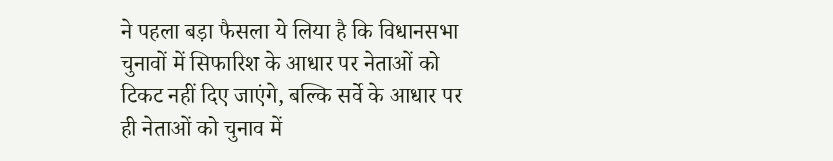ने पहला बड़ा फैसला ये लिया है कि विधानसभा चुनावों में सिफारिश के आधार पर नेताओं को टिकट नहीं दिए जाएंगे, बल्कि सर्वे के आधार पर ही नेताओं को चुनाव में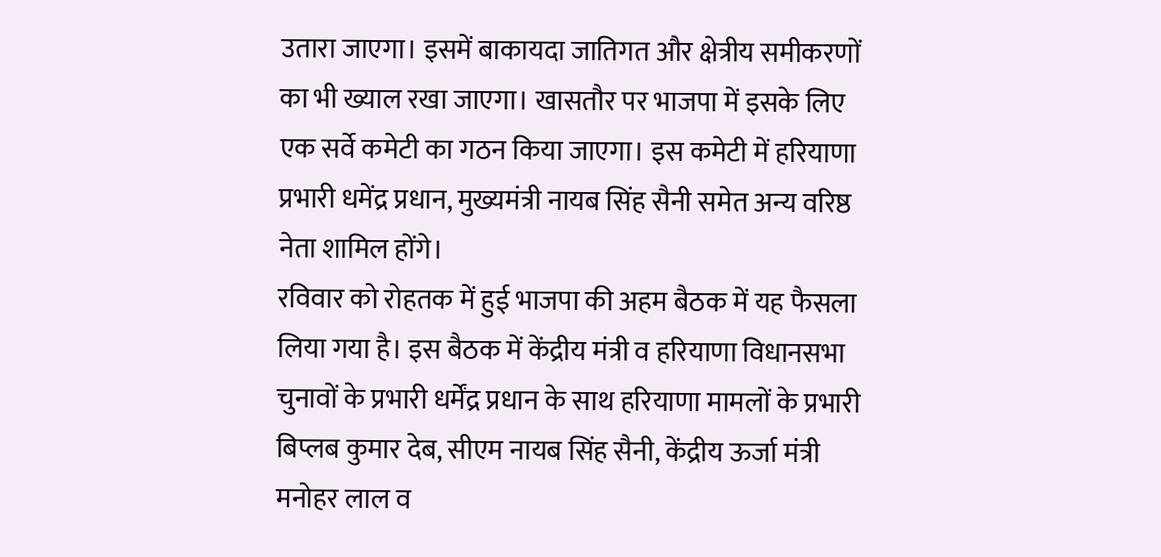उतारा जाएगा। इसमें बाकायदा जातिगत और क्षेत्रीय समीकरणों का भी ख्याल रखा जाएगा। खासतौर पर भाजपा में इसके लिए एक सर्वे कमेटी का गठन किया जाएगा। इस कमेटी में हरियाणा प्रभारी धमेंद्र प्रधान, मुख्यमंत्री नायब सिंह सैनी समेत अन्य वरिष्ठ नेता शामिल होंगे।
रविवार को रोहतक में हुई भाजपा की अहम बैठक में यह फैसला लिया गया है। इस बैठक में केंद्रीय मंत्री व हरियाणा विधानसभा चुनावों के प्रभारी धर्मेंद्र प्रधान के साथ हरियाणा मामलों के प्रभारी बिप्लब कुमार देब, सीएम नायब सिंह सैनी, केंद्रीय ऊर्जा मंत्री मनोहर लाल व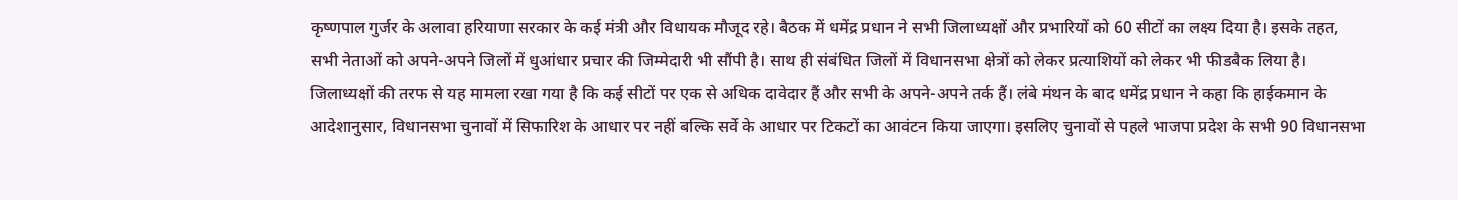कृष्णपाल गुर्जर के अलावा हरियाणा सरकार के कई मंत्री और विधायक मौजूद रहे। बैठक में धमेंद्र प्रधान ने सभी जिलाध्यक्षों और प्रभारियों को 60 सीटों का लक्ष्य दिया है। इसके तहत, सभी नेताओं को अपने-अपने जिलों में धुआंधार प्रचार की जिम्मेदारी भी सौंपी है। साथ ही संबंधित जिलों में विधानसभा क्षेत्रों को लेकर प्रत्याशियों को लेकर भी फीडबैक लिया है। जिलाध्यक्षों की तरफ से यह मामला रखा गया है कि कई सीटों पर एक से अधिक दावेदार हैं और सभी के अपने-अपने तर्क हैं। लंबे मंथन के बाद धमेंद्र प्रधान ने कहा कि हाईकमान के आदेशानुसार, विधानसभा चुनावों में सिफारिश के आधार पर नहीं बल्कि सर्वे के आधार पर टिकटों का आवंटन किया जाएगा। इसलिए चुनावों से पहले भाजपा प्रदेश के सभी 90 विधानसभा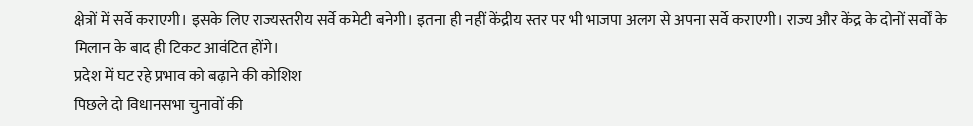क्षेत्रों में सर्वे कराएगी। इसके लिए राज्यस्तरीय सर्वे कमेटी बनेगी। इतना ही नहीं केंद्रीय स्तर पर भी भाजपा अलग से अपना सर्वे कराएगी। राज्य और केंद्र के दोनों सर्वों के मिलान के बाद ही टिकट आवंटित होंगे।
प्रदेश में घट रहे प्रभाव को बढ़ाने की कोशिश
पिछले दो विधानसभा चुनावों की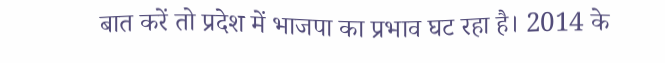बात करें तो प्रदेश में भाजपा का प्रभाव घट रहा है। 2014 के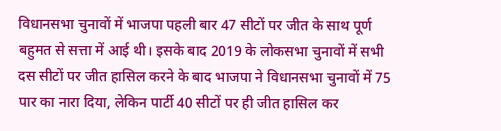विधानसभा चुनावों में भाजपा पहली बार 47 सीटों पर जीत के साथ पूर्ण बहुमत से सत्ता में आई थी। इसके बाद 2019 के लोकसभा चुनावों में सभी दस सीटों पर जीत हासिल करने के बाद भाजपा ने विधानसभा चुनावों में 75 पार का नारा दिया, लेकिन पार्टी 40 सीटों पर ही जीत हासिल कर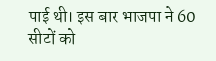पाई थी। इस बार भाजपा ने 60 सीटों को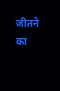जीतने का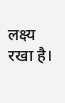लक्ष्य रखा है।